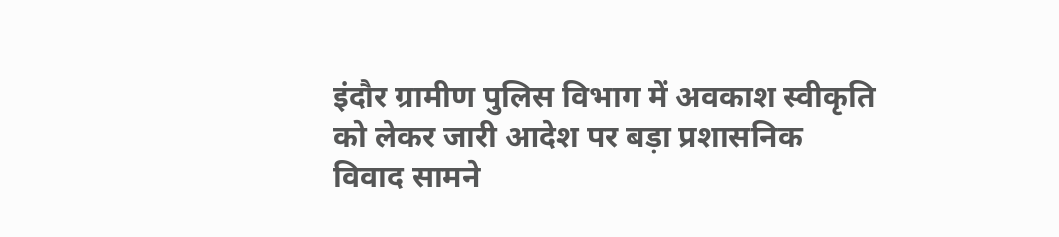इंदौर ग्रामीण पुलिस विभाग में अवकाश स्वीकृति को लेकर जारी आदेश पर बड़ा प्रशासनिक विवाद सामने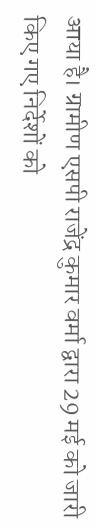आया है। ग्रामीण एसपी राजेंद्र कुमार वर्मा द्वारा 29 मई को जारी किए गए निर्देशों को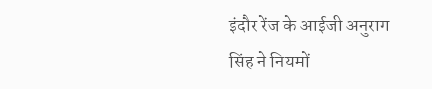इंदौर रेंज के आईजी अनुराग सिंह ने नियमों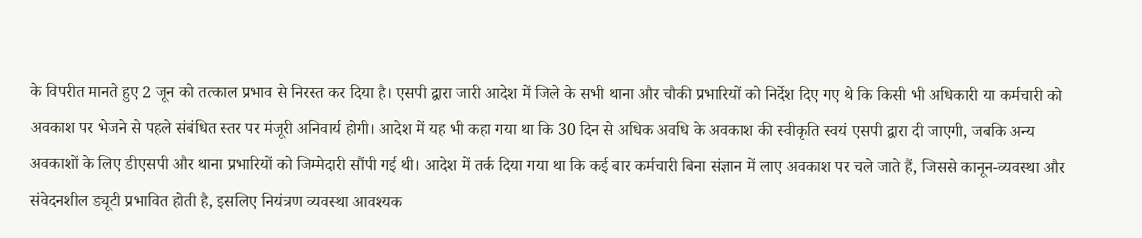के विपरीत मानते हुए 2 जून को तत्काल प्रभाव से निरस्त कर दिया है। एसपी द्वारा जारी आदेश में जिले के सभी थाना और चौकी प्रभारियों को निर्देश दिए गए थे कि किसी भी अधिकारी या कर्मचारी को अवकाश पर भेजने से पहले संबंधित स्तर पर मंजूरी अनिवार्य होगी। आदेश में यह भी कहा गया था कि 30 दिन से अधिक अवधि के अवकाश की स्वीकृति स्वयं एसपी द्वारा दी जाएगी, जबकि अन्य अवकाशों के लिए डीएसपी और थाना प्रभारियों को जिम्मेदारी सौंपी गई थी। आदेश में तर्क दिया गया था कि कई बार कर्मचारी बिना संज्ञान में लाए अवकाश पर चले जाते हैं, जिससे कानून-व्यवस्था और संवेदनशील ड्यूटी प्रभावित होती है, इसलिए नियंत्रण व्यवस्था आवश्यक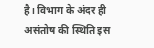है। विभाग के अंदर ही असंतोष की स्थिति इस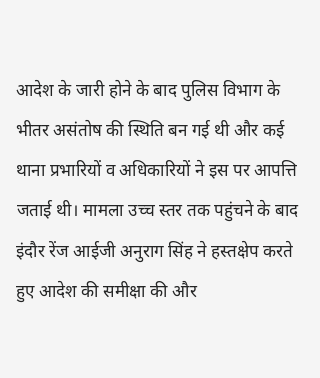आदेश के जारी होने के बाद पुलिस विभाग के भीतर असंतोष की स्थिति बन गई थी और कई थाना प्रभारियों व अधिकारियों ने इस पर आपत्ति जताई थी। मामला उच्च स्तर तक पहुंचने के बाद इंदौर रेंज आईजी अनुराग सिंह ने हस्तक्षेप करते हुए आदेश की समीक्षा की और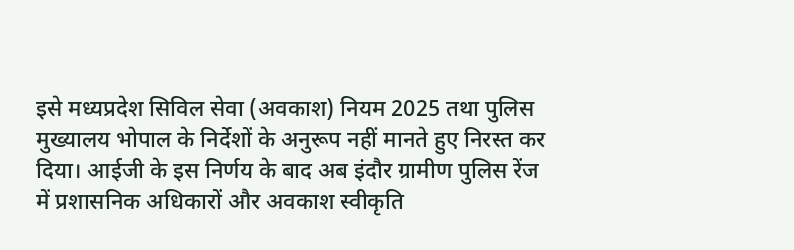इसे मध्यप्रदेश सिविल सेवा (अवकाश) नियम 2025 तथा पुलिस मुख्यालय भोपाल के निर्देशों के अनुरूप नहीं मानते हुए निरस्त कर दिया। आईजी के इस निर्णय के बाद अब इंदौर ग्रामीण पुलिस रेंज में प्रशासनिक अधिकारों और अवकाश स्वीकृति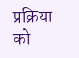प्रक्रिया को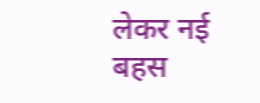लेकर नई बहस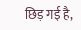छिड़ गई है,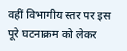वहीं विभागीय स्तर पर इस पूरे घटनाक्रम को लेकर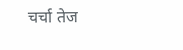चर्चा तेज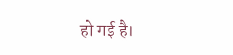हो गई है।